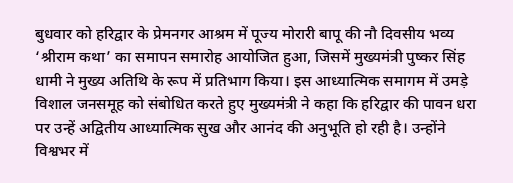बुधवार को हरिद्वार के प्रेमनगर आश्रम में पूज्य मोरारी बापू की नौ दिवसीय भव्य ‘श्रीराम कथा’ का समापन समारोह आयोजित हुआ, जिसमें मुख्यमंत्री पुष्कर सिंह धामी ने मुख्य अतिथि के रूप में प्रतिभाग किया। इस आध्यात्मिक समागम में उमड़े विशाल जनसमूह को संबोधित करते हुए मुख्यमंत्री ने कहा कि हरिद्वार की पावन धरा पर उन्हें अद्वितीय आध्यात्मिक सुख और आनंद की अनुभूति हो रही है। उन्होंने विश्वभर में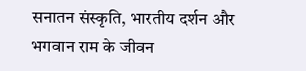सनातन संस्कृति, भारतीय दर्शन और भगवान राम के जीवन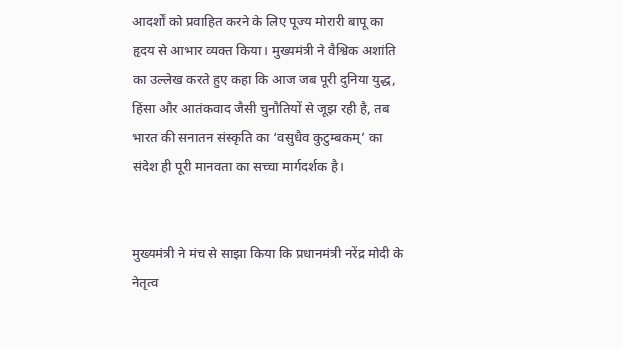आदर्शों को प्रवाहित करने के लिए पूज्य मोरारी बापू का हृदय से आभार व्यक्त किया। मुख्यमंत्री ने वैश्विक अशांति का उल्लेख करते हुए कहा कि आज जब पूरी दुनिया युद्ध, हिंसा और आतंकवाद जैसी चुनौतियों से जूझ रही है, तब भारत की सनातन संस्कृति का ‘वसुधैव कुटुम्बकम्’ का संदेश ही पूरी मानवता का सच्चा मार्गदर्शक है।


मुख्यमंत्री ने मंच से साझा किया कि प्रधानमंत्री नरेंद्र मोदी के नेतृत्व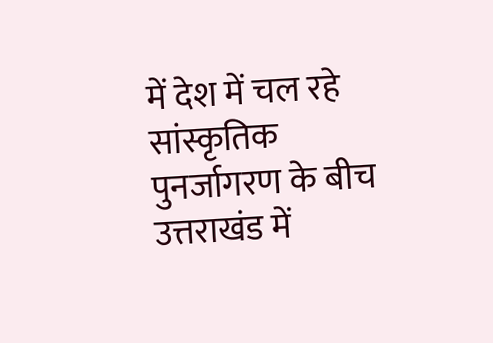में देश में चल रहे सांस्कृतिक पुनर्जागरण के बीच उत्तराखंड में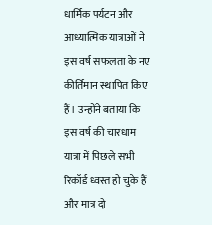धार्मिक पर्यटन और आध्यात्मिक यात्राओं ने इस वर्ष सफलता के नए कीर्तिमान स्थापित किए हैं। उन्होंने बताया कि इस वर्ष की चारधाम यात्रा में पिछले सभी रिकॉर्ड ध्वस्त हो चुके हैं और मात्र दो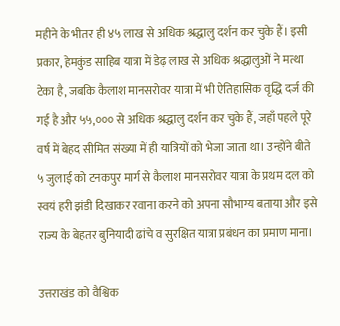महीने के भीतर ही ४५ लाख से अधिक श्रद्धालु दर्शन कर चुके हैं। इसी प्रकार, हेमकुंड साहिब यात्रा में डेढ़ लाख से अधिक श्रद्धालुओं ने मत्था टेका है, जबकि कैलाश मानसरोवर यात्रा में भी ऐतिहासिक वृद्धि दर्ज की गई है और ५५,००० से अधिक श्रद्धालु दर्शन कर चुके हैं, जहाँ पहले पूरे वर्ष में बेहद सीमित संख्या में ही यात्रियों को भेजा जाता था। उन्होंने बीते ५ जुलाई को टनकपुर मार्ग से कैलाश मानसरोवर यात्रा के प्रथम दल को स्वयं हरी झंडी दिखाकर रवाना करने को अपना सौभाग्य बताया और इसे राज्य के बेहतर बुनियादी ढांचे व सुरक्षित यात्रा प्रबंधन का प्रमाण माना।

उत्तराखंड को वैश्विक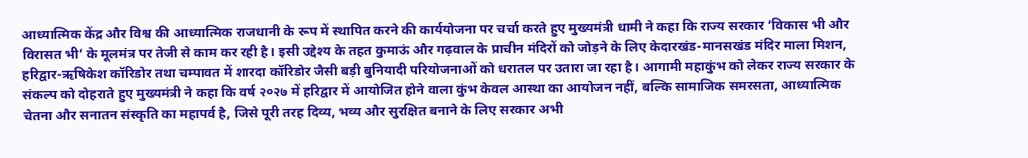आध्यात्मिक केंद्र और विश्व की आध्यात्मिक राजधानी के रूप में स्थापित करने की कार्ययोजना पर चर्चा करते हुए मुख्यमंत्री धामी ने कहा कि राज्य सरकार ‘विकास भी और विरासत भी’ के मूलमंत्र पर तेजी से काम कर रही है। इसी उद्देश्य के तहत कुमाऊं और गढ़वाल के प्राचीन मंदिरों को जोड़ने के लिए केदारखंड-मानसखंड मंदिर माला मिशन, हरिद्वार-ऋषिकेश कॉरिडोर तथा चम्पावत में शारदा कॉरिडोर जैसी बड़ी बुनियादी परियोजनाओं को धरातल पर उतारा जा रहा है। आगामी महाकुंभ को लेकर राज्य सरकार के संकल्प को दोहराते हुए मुख्यमंत्री ने कहा कि वर्ष २०२७ में हरिद्वार में आयोजित होने वाला कुंभ केवल आस्था का आयोजन नहीं, बल्कि सामाजिक समरसता, आध्यात्मिक चेतना और सनातन संस्कृति का महापर्व है, जिसे पूरी तरह दिव्य, भव्य और सुरक्षित बनाने के लिए सरकार अभी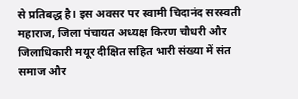से प्रतिबद्ध है। इस अवसर पर स्वामी चिदानंद सरस्वती महाराज, जिला पंचायत अध्यक्ष किरण चौधरी और जिलाधिकारी मयूर दीक्षित सहित भारी संख्या में संत समाज और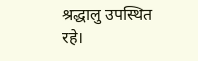श्रद्धालु उपस्थित रहे।